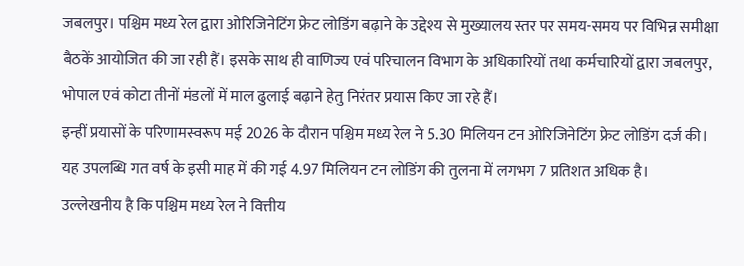जबलपुर। पश्चिम मध्य रेल द्वारा ओरिजिनेटिंग फ्रेट लोडिंग बढ़ाने के उद्देश्य से मुख्यालय स्तर पर समय-समय पर विभिन्न समीक्षा बैठकें आयोजित की जा रही हैं। इसके साथ ही वाणिज्य एवं परिचालन विभाग के अधिकारियों तथा कर्मचारियों द्वारा जबलपुर, भोपाल एवं कोटा तीनों मंडलों में माल ढुलाई बढ़ाने हेतु निरंतर प्रयास किए जा रहे हैं।
इन्हीं प्रयासों के परिणामस्वरूप मई 2026 के दौरान पश्चिम मध्य रेल ने 5.30 मिलियन टन ओरिजिनेटिंग फ्रेट लोडिंग दर्ज की। यह उपलब्धि गत वर्ष के इसी माह में की गई 4.97 मिलियन टन लोडिंग की तुलना में लगभग 7 प्रतिशत अधिक है।
उल्लेखनीय है कि पश्चिम मध्य रेल ने वित्तीय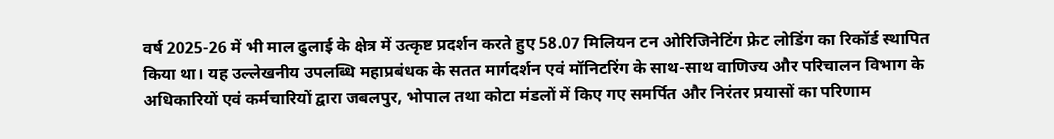वर्ष 2025-26 में भी माल ढुलाई के क्षेत्र में उत्कृष्ट प्रदर्शन करते हुए 58.07 मिलियन टन ओरिजिनेटिंग फ्रेट लोडिंग का रिकॉर्ड स्थापित किया था। यह उल्लेखनीय उपलब्धि महाप्रबंधक के सतत मार्गदर्शन एवं मॉनिटरिंग के साथ-साथ वाणिज्य और परिचालन विभाग के अधिकारियों एवं कर्मचारियों द्वारा जबलपुर, भोपाल तथा कोटा मंडलों में किए गए समर्पित और निरंतर प्रयासों का परिणाम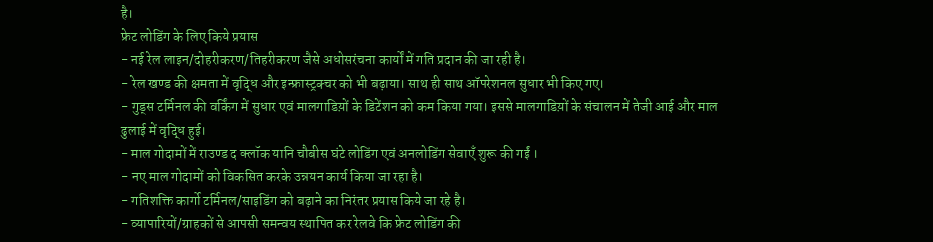है।
फ्रेट लोडिंग के लिए किये प्रयास
- नई रेल लाइन/दोहरीकरण/तिहरीकरण जैसे अधोसरंचना कार्यों में गति प्रदान की जा रही है।
- रेल खण्ड की क्षमता में वृद्धि और इन्फ्रास्ट्रक्चर को भी बढ़ाया। साथ ही साथ ऑपरेशनल सुधार भी किए गए।
- गुड्स टर्मिनल की वर्किंग में सुधार एवं मालगाडिय़ों के डिटेंशन को कम किया गया। इससे मालगाडिय़ों के संचालन में तेजी आई और माल ढुलाई में वृद्धि हुई।
- माल गोदामों में राउण्ड द क्लॉक यानि चौबीस घंटे लोडिंग एवं अनलोडिंग सेवाएँ शुरू की गईं ।
- नए माल गोदामों को विकसित करके उन्नयन कार्य किया जा रहा है।
- गतिशक्ति कार्गो टर्मिनल/साइडिंग को बढ़ाने का निरंतर प्रयास किये जा रहे है।
- व्यापारियों/ग्राहकों से आपसी समन्वय स्थापित कर रेलवे कि फ्रेट लोडिंग की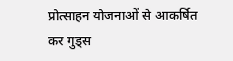प्रोत्साहन योजनाओं से आकर्षित कर गुड्स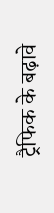ट्रैफिक के बढ़ावे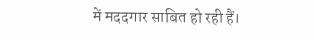में मददगार साबित हो रही हैं।